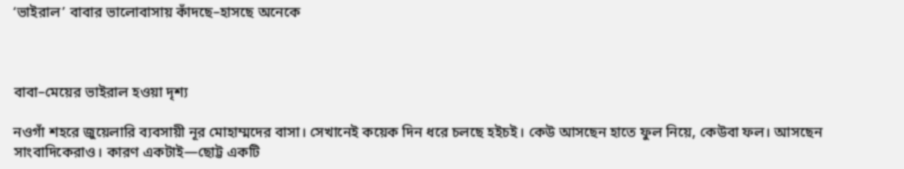‘ভাইরাল’ বাবার ভালোবাসায় কাঁদছে–হাসছে অনেকে



বাবা–মেয়ের ভাইরাল হওয়া দৃশ্য

নওগাঁ শহরে জুয়েলারি ব্যবসায়ী নূর মোহাম্মদের বাসা। সেখানেই কয়েক দিন ধরে চলছে হইচই। কেউ আসছেন হাতে ফুল নিয়ে, কেউবা ফল। আসছেন সাংবাদিকেরাও। কারণ একটাই—ছোট্ট একটি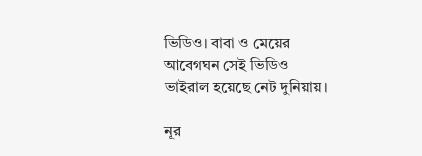ভিডিও। বাবা ও মেয়ের আবেগঘন সেই ভিডিও ভাইরাল হয়েছে নেট দুনিয়ায়।

নূর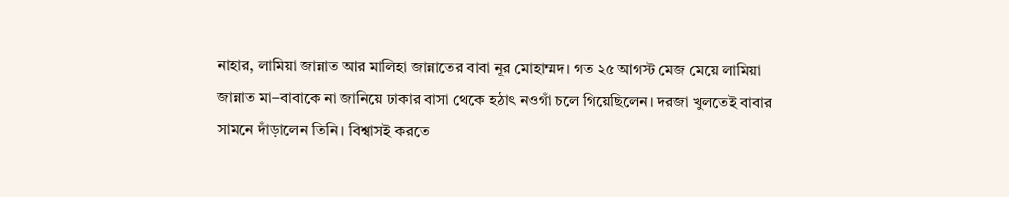নাহার, লামিয়া জান্নাত আর মালিহা জান্নাতের বাবা নূর মোহাম্মদ। গত ২৫ আগস্ট মেজ মেয়ে লামিয়া জান্নাত মা–বাবাকে না জানিয়ে ঢাকার বাসা থেকে হঠাৎ নওগাঁ চলে গিয়েছিলেন। দরজা খুলতেই বাবার সামনে দাঁড়ালেন তিনি। বিশ্বাসই করতে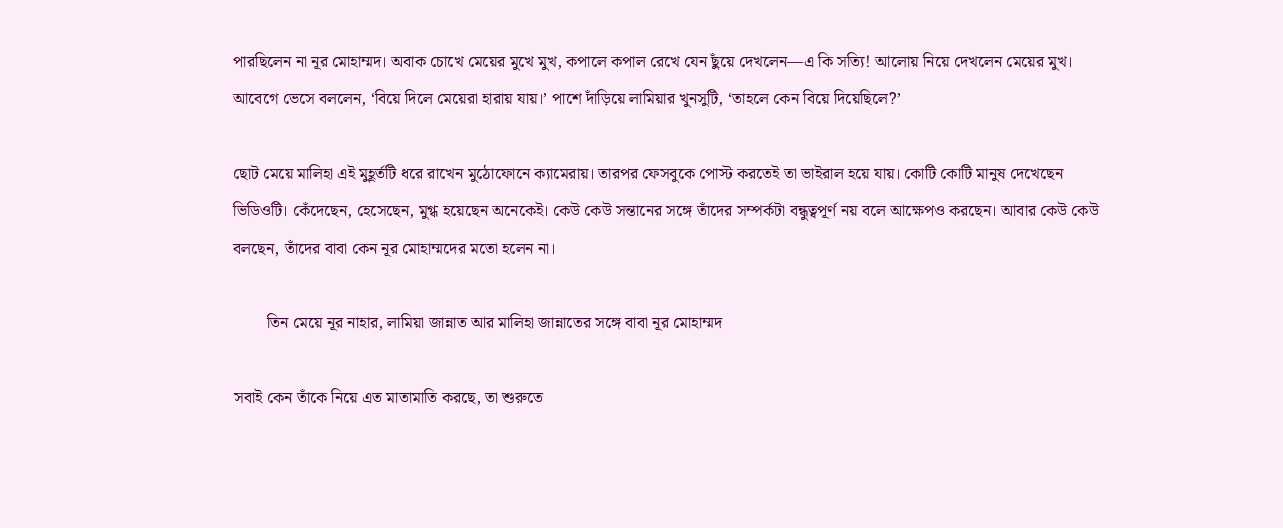পারছিলেন না নূর মোহাম্মদ। অবাক চোখে মেয়ের মুখে মুখ, কপালে কপাল রেখে যেন ছুঁয়ে দেখলেন—এ কি সত্যি! আলোয় নিয়ে দেখলেন মেয়ের মুখ। আবেগে ভেসে বললেন, ‘বিয়ে দিলে মেয়েরা হারায় যায়।’ পাশে দাঁড়িয়ে লামিয়ার খুনসুটি, ‘তাহলে কেন বিয়ে দিয়েছিলে?’

ছোট মেয়ে মালিহা এই মুহূর্তটি ধরে রাখেন মুঠোফোনে ক্যামেরায়। তারপর ফেসবুকে পোস্ট করতেই তা ভাইরাল হয়ে যায়। কোটি কোটি মানুষ দেখেছেন ভিডিওটি। কেঁদেছেন, হেসেছেন, মুগ্ধ হয়েছেন অনেকেই। কেউ কেউ সন্তানের সঙ্গে তাঁদের সম্পর্কটা বন্ধুত্বপূর্ণ নয় বলে আক্ষেপও করছেন। আবার কেউ কেউ বলছেন, তাঁদের বাবা কেন নূর মোহাম্মদের মতো হলেন না।

        তিন মেয়ে নূর নাহার, লামিয়া জান্নাত আর মালিহা জান্নাতের সঙ্গে বাবা নূর মোহাম্মদ

সবাই কেন তাঁকে নিয়ে এত মাতামাতি করছে, তা শুরুতে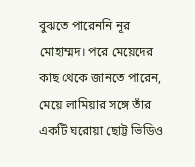বুঝতে পারেননি নূর মোহাম্মদ। পরে মেয়েদের কাছ থেকে জানতে পারেন, মেয়ে লামিয়ার সঙ্গে তাঁর একটি ঘরোয়া ছোট্ট ভিডিও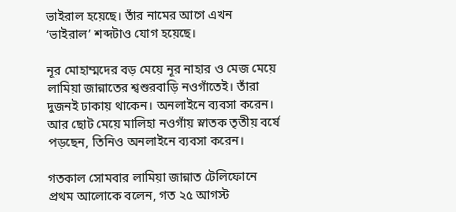ভাইরাল হয়েছে। তাঁর নামের আগে এখন ‘ভাইরাল’ শব্দটাও যোগ হয়েছে।

নূর মোহাম্মদের বড় মেয়ে নূর নাহার ও মেজ মেয়ে লামিয়া জান্নাতের শ্বশুরবাড়ি নওগাঁতেই। তাঁরা দুজনই ঢাকায় থাকেন। অনলাইনে ব্যবসা করেন। আর ছোট মেয়ে মালিহা নওগাঁয় স্নাতক তৃতীয় বর্ষে পড়ছেন, তিনিও অনলাইনে ব্যবসা করেন।

গতকাল সোমবার লামিয়া জান্নাত টেলিফোনে প্রথম আলোকে বলেন, গত ২৫ আগস্ট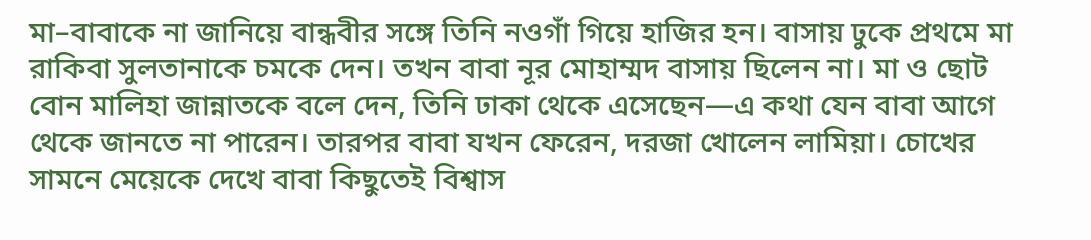মা–বাবাকে না জানিয়ে বান্ধবীর সঙ্গে তিনি নওগাঁ গিয়ে হাজির হন। বাসায় ঢুকে প্রথমে মা রাকিবা সুলতানাকে চমকে দেন। তখন বাবা নূর মোহাম্মদ বাসায় ছিলেন না। মা ও ছোট বোন মালিহা জান্নাতকে বলে দেন, তিনি ঢাকা থেকে এসেছেন—এ কথা যেন বাবা আগে থেকে জানতে না পারেন। তারপর বাবা যখন ফেরেন, দরজা খোলেন লামিয়া। চোখের সামনে মেয়েকে দেখে বাবা কিছুতেই বিশ্বাস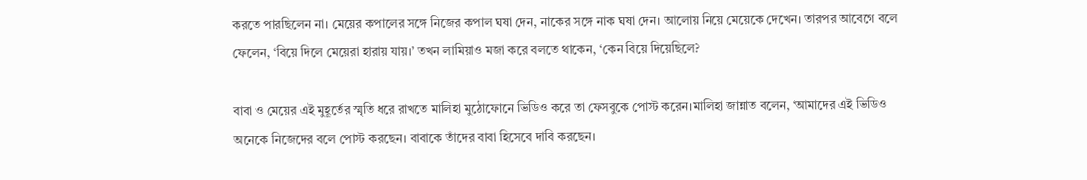করতে পারছিলেন না। মেয়ের কপালের সঙ্গে নিজের কপাল ঘষা দেন, নাকের সঙ্গে নাক ঘষা দেন। আলোয় নিয়ে মেয়েকে দেখেন। তারপর আবেগে বলে ফেলেন, ‘বিয়ে দিলে মেয়েরা হারায় যায়।’ তখন লামিয়াও মজা করে বলতে থাকেন, ‘কেন বিয়ে দিয়েছিলে?

বাবা ও মেয়ের এই মুহূর্তের স্মৃতি ধরে রাখতে মালিহা মুঠোফোনে ভিডিও করে তা ফেসবুকে পোস্ট করেন।মালিহা জান্নাত বলেন, ‘আমাদের এই ভিডিও অনেকে নিজেদের বলে পোস্ট করছেন। বাবাকে তাঁদের বাবা হিসেবে দাবি করছেন।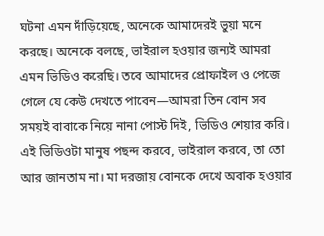ঘটনা এমন দাঁড়িয়েছে, অনেকে আমাদেরই ভুয়া মনে করছে। অনেকে বলছে, ভাইরাল হওয়ার জন্যই আমরা এমন ভিডিও করেছি। তবে আমাদের প্রোফাইল ও পেজে গেলে যে কেউ দেখতে পাবেন—আমরা তিন বোন সব সময়ই বাবাকে নিয়ে নানা পোস্ট দিই, ভিডিও শেয়ার করি। এই ভিডিওটা মানুষ পছন্দ করবে, ভাইরাল করবে, তা তো আর জানতাম না। মা দরজায় বোনকে দেখে অবাক হওয়ার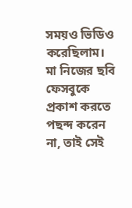সময়ও ভিডিও করেছিলাম। মা নিজের ছবি ফেসবুকে প্রকাশ করতে পছন্দ করেন না, তাই সেই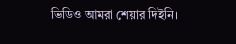ভিডিও আমরা শেয়ার দিইনি।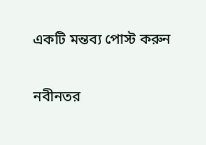একটি মন্তব্য পোস্ট করুন

নবীনতর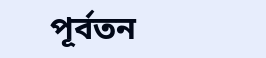পূর্বতন